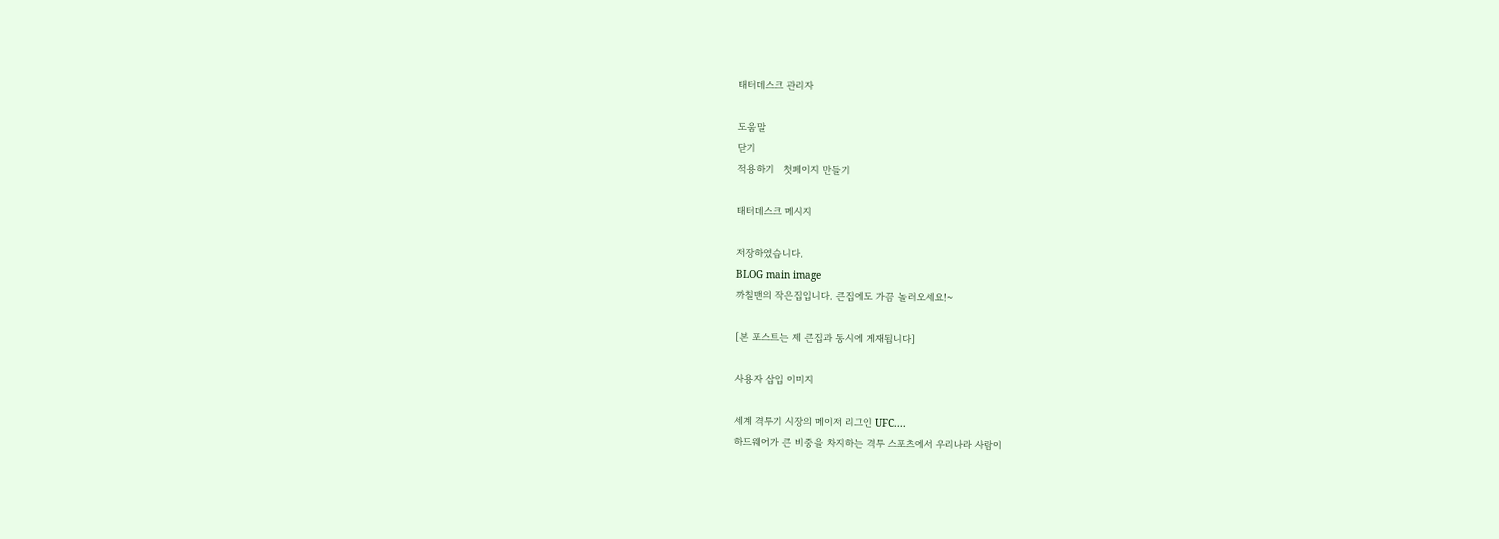태터데스크 관리자

도움말
닫기
적용하기   첫페이지 만들기

태터데스크 메시지

저장하였습니다.
BLOG main image
까칠맨의 작은집입니다. 큰집에도 가끔 놀러오세요!~

[본 포스트는 제 큰집과 동시에 게재됩니다]

사용자 삽입 이미지

세계 격투기 시장의 메이저 리그인 UFC....
하드웨어가 큰 비중을 차지하는 격투 스포츠에서 우리나라 사람이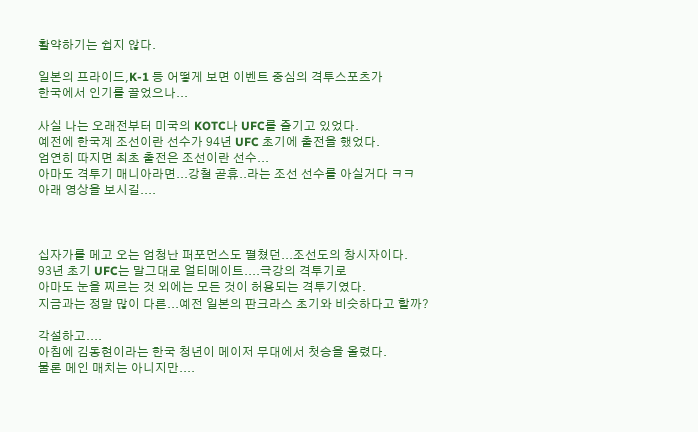활약하기는 쉽지 않다.

일본의 프라이드,K-1 등 어떻게 보면 이벤트 중심의 격투스포츠가
한국에서 인기를 끌었으나...

사실 나는 오래전부터 미국의 KOTC나 UFC를 즐기고 있었다.
예전에 한국계 조선이란 선수가 94년 UFC 초기에 출전을 했었다.
엄연히 따지면 최초 출전은 조선이란 선수...
아마도 격투기 매니아라면...강철 곧휴..라는 조선 선수를 아실거다 ㅋㅋ
아래 영상을 보시길....



십자가를 메고 오는 엄청난 퍼포먼스도 펼쳤던...조선도의 창시자이다.
93년 초기 UFC는 말그대로 얼티메이트....극강의 격투기로
아마도 눈을 찌르는 것 외에는 모든 것이 허용되는 격투기였다.
지금과는 정말 많이 다른...예전 일본의 판크라스 초기와 비슷하다고 할까?

각설하고....
아침에 김동현이라는 한국 청년이 메이저 무대에서 첫승을 올렸다.
물론 메인 매치는 아니지만....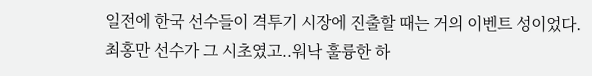일전에 한국 선수들이 격투기 시장에 진출할 때는 거의 이벤트 성이었다.
최홍만 선수가 그 시초였고..워낙 훌륭한 하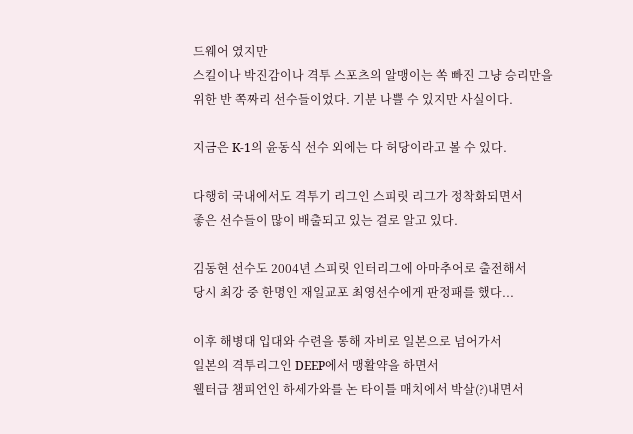드웨어 였지만
스킬이나 박진감이나 격투 스포츠의 알맹이는 쏙 빠진 그냥 승리만을
위한 반 쪽짜리 선수들이었다. 기분 나쁠 수 있지만 사실이다.

지금은 K-1의 윤동식 선수 외에는 다 허당이라고 볼 수 있다.

다행히 국내에서도 격투기 리그인 스피릿 리그가 정착화되면서
좋은 선수들이 많이 배출되고 있는 걸로 알고 있다.

김동현 선수도 2004년 스피릿 인터리그에 아마추어로 출전해서
당시 최강 중 한명인 재일교포 최영선수에게 판정패를 했다...

이후 해병대 입대와 수련을 통해 자비로 일본으로 넘어가서
일본의 격투리그인 DEEP에서 맹활약을 하면서
웰터급 챔피언인 하세가와를 논 타이틀 매치에서 박살(?)내면서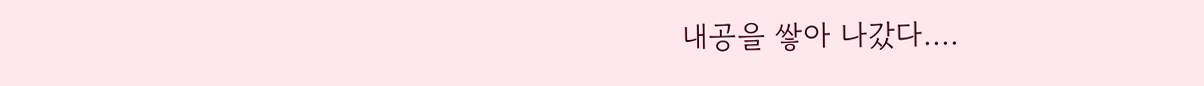내공을 쌓아 나갔다....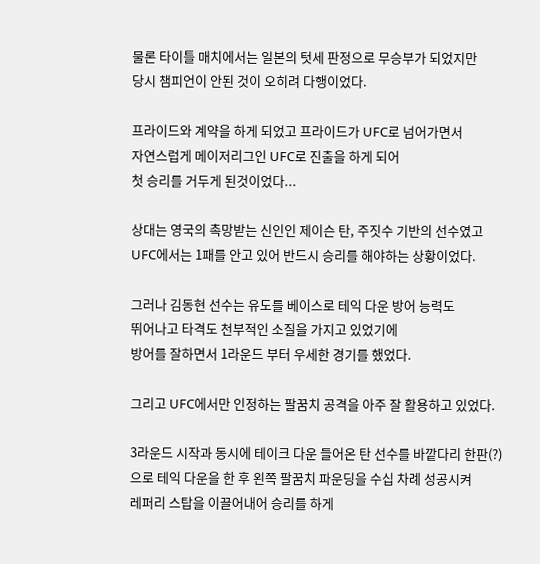물론 타이틀 매치에서는 일본의 텃세 판정으로 무승부가 되었지만
당시 챔피언이 안된 것이 오히려 다행이었다.

프라이드와 계약을 하게 되었고 프라이드가 UFC로 넘어가면서
자연스럽게 메이저리그인 UFC로 진출을 하게 되어
첫 승리를 거두게 된것이었다...

상대는 영국의 촉망받는 신인인 제이슨 탄, 주짓수 기반의 선수였고
UFC에서는 1패를 안고 있어 반드시 승리를 해야하는 상황이었다.

그러나 김동현 선수는 유도를 베이스로 테익 다운 방어 능력도
뛰어나고 타격도 천부적인 소질을 가지고 있었기에
방어를 잘하면서 1라운드 부터 우세한 경기를 했었다.

그리고 UFC에서만 인정하는 팔꿈치 공격을 아주 잘 활용하고 있었다.

3라운드 시작과 동시에 테이크 다운 들어온 탄 선수를 바깥다리 한판(?)
으로 테익 다운을 한 후 왼쪽 팔꿈치 파운딩을 수십 차례 성공시켜
레퍼리 스탑을 이끌어내어 승리를 하게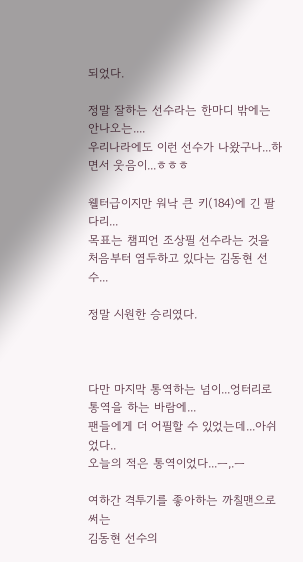되었다.

정말 잘하는 선수라는 한마디 밖에는 안나오는....
우리나라에도 이런 선수가 나왔구나...하면서 웃음이...ㅎㅎㅎ

웰터급이지만 워낙 큰 키(184)에 긴 팔다리...
목표는 챔피언 조상필 선수라는 것을 처음부터 염두하고 있다는 김동현 선수...

정말 시원한 승리였다.



다만 마지막 통역하는 넘이...엉터리로 통역을 하는 바람에...
팬들에게 더 어필할 수 있었는데...아쉬었다..
오늘의 적은 통역이었다...ㅡ,.ㅡ

여하간 격투기를 좋아하는 까칠맨으로써는
김동현 선수의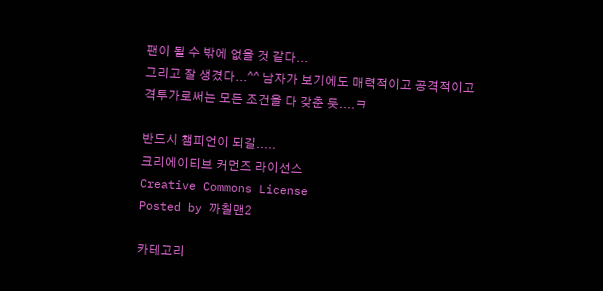팬이 될 수 밖에 없을 것 같다...
그리고 잘 생겼다...^^ 남자가 보기에도 매력적이고 공격적이고
격투가로써는 모든 조건을 다 갖춘 듯....ㅋ

반드시 챔피언이 되길.....
크리에이티브 커먼즈 라이선스
Creative Commons License
Posted by 까칠맨2

카테고리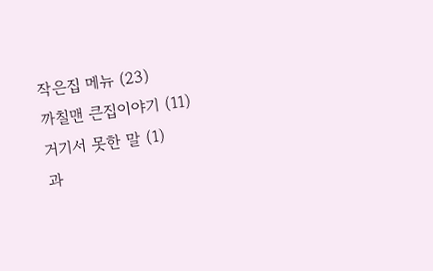작은집 메뉴 (23)
까칠맨 큰집이야기 (11)
거기서 못한 말 (1)
과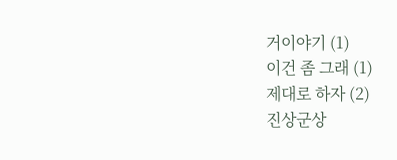거이야기 (1)
이건 좀 그래 (1)
제대로 하자 (2)
진상군상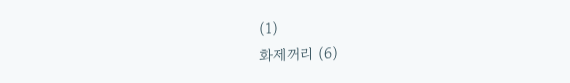(1)
화제꺼리 (6)